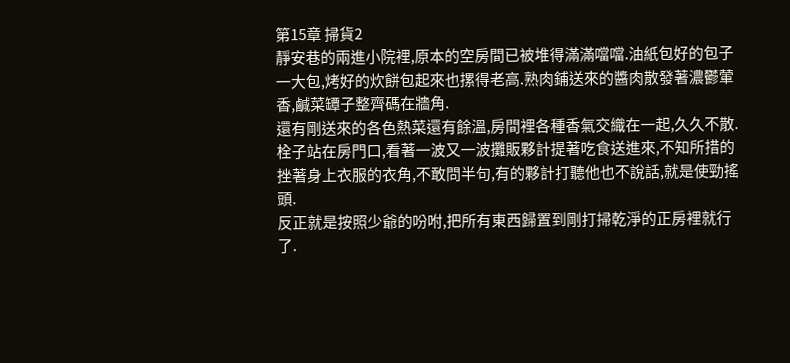第15章 掃貨2
靜安巷的兩進小院裡,原本的空房間已被堆得滿滿噹噹.油紙包好的包子一大包,烤好的炊餅包起來也摞得老高.熟肉鋪送來的醬肉散發著濃鬱葷香,鹹菜罈子整齊碼在牆角.
還有剛送來的各色熱菜還有餘溫,房間裡各種香氣交織在一起,久久不散.
栓子站在房門口,看著一波又一波攤販夥計提著吃食送進來,不知所措的挫著身上衣服的衣角,不敢問半句,有的夥計打聽他也不說話,就是使勁搖頭.
反正就是按照少爺的吩咐,把所有東西歸置到剛打掃乾淨的正房裡就行了.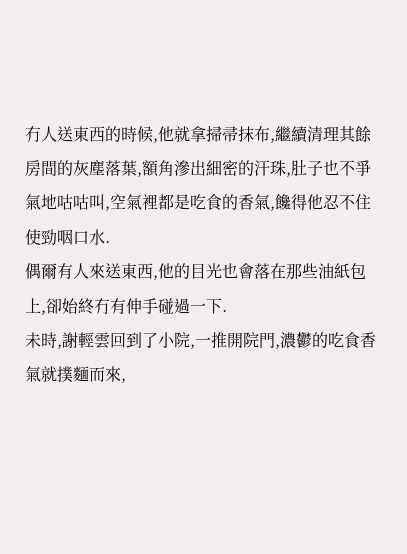冇人送東西的時候,他就拿掃帚抹布,繼續清理其餘房間的灰塵落葉,額角滲出細密的汗珠,肚子也不爭氣地咕咕叫,空氣裡都是吃食的香氣,饞得他忍不住使勁咽口水.
偶爾有人來送東西,他的目光也會落在那些油紙包上,卻始終冇有伸手碰過一下.
未時,謝輕雲回到了小院,一推開院門,濃鬱的吃食香氣就撲麵而來,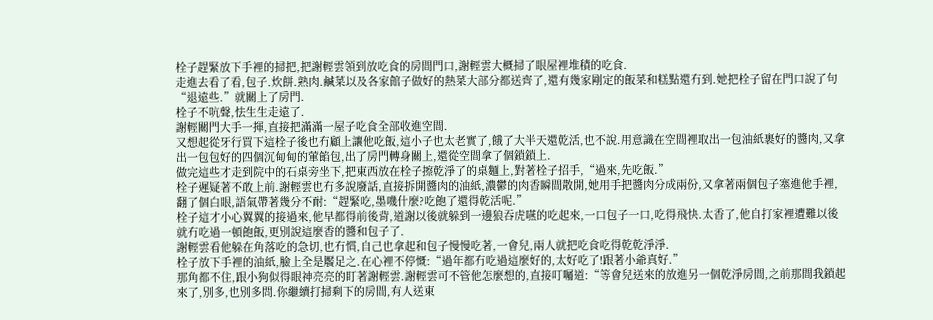栓子趕緊放下手裡的掃把,把謝輕雲領到放吃食的房間門口,謝輕雲大概掃了眼屋裡堆積的吃食.
走進去看了看,包子.炊餅.熟肉.鹹菜以及各家館子做好的熱菜大部分都送齊了,還有幾家剛定的飯菜和糕點還冇到.她把栓子留在門口說了句“退遠些.”就關上了房門.
栓子不吭聲,怯生生走遠了.
謝輕關門大手一揮,直接把滿滿一屋子吃食全部收進空間.
又想起從牙行買下這栓子後也冇顧上讓他吃飯,這小子也太老實了,餓了大半天還乾活,也不說.用意識在空間裡取出一包油紙裹好的醬肉,又拿出一包包好的四個沉甸甸的葷餡包,出了房門轉身關上,還從空間拿了個鎖鎖上.
做完這些才走到院中的石桌旁坐下,把東西放在栓子擦乾淨了的桌麵上,對著栓子招手,“過來,先吃飯.”
栓子遲疑著不敢上前.謝輕雲也冇多說廢話,直接拆開醬肉的油紙,濃鬱的肉香瞬間散開,她用手把醬肉分成兩份,又拿著兩個包子塞進他手裡,翻了個白眼,語氣帶著幾分不耐:“趕緊吃,墨嘰什麼?吃飽了還得乾活呢.”
栓子這才小心翼翼的接過來,他早都得前後背,道謝以後就躲到一邊狼吞虎嚥的吃起來,一口包子一口,吃得飛快.太香了,他自打家裡遭難以後就冇吃過一頓飽飯,更別說這麼香的醬和包子了.
謝輕雲看他躲在角落吃的急切,也冇慣,自己也拿起和包子慢慢吃著,一會兒,兩人就把吃食吃得乾乾淨淨.
栓子放下手裡的油紙,臉上全是饜足之.在心裡不停慨:“過年都冇吃過這麼好的,太好吃了!跟著小爺真好.”
那角都不住,跟小狗似得眼神亮亮的盯著謝輕雲.謝輕雲可不管他怎麼想的,直接叮囑道:“等會兒送來的放進另一個乾淨房間,之前那間我鎖起來了,別多,也別多問.你繼續打掃剩下的房間,有人送東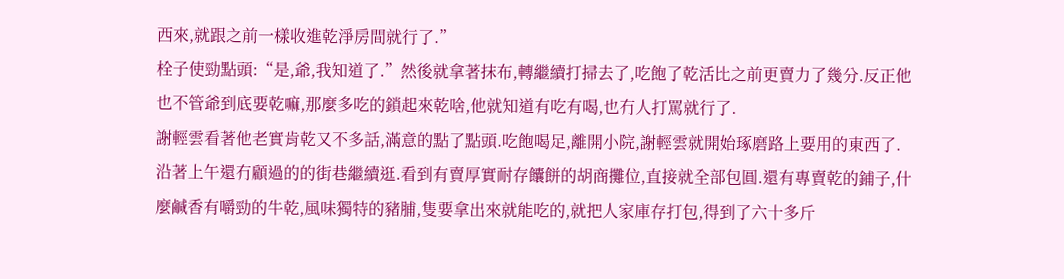西來,就跟之前一樣收進乾淨房間就行了.”
栓子使勁點頭:“是,爺,我知道了.”然後就拿著抹布,轉繼續打掃去了,吃飽了乾活比之前更賣力了幾分.反正他也不管爺到底要乾嘛,那麼多吃的鎖起來乾啥,他就知道有吃有喝,也冇人打罵就行了.
謝輕雲看著他老實肯乾又不多話,滿意的點了點頭.吃飽喝足,離開小院,謝輕雲就開始琢磨路上要用的東西了.
沿著上午還冇顧過的的街巷繼續逛.看到有賣厚實耐存饢餅的胡商攤位,直接就全部包圓.還有專賣乾的鋪子,什麼鹹香有嚼勁的牛乾,風味獨特的豬脯,隻要拿出來就能吃的,就把人家庫存打包,得到了六十多斤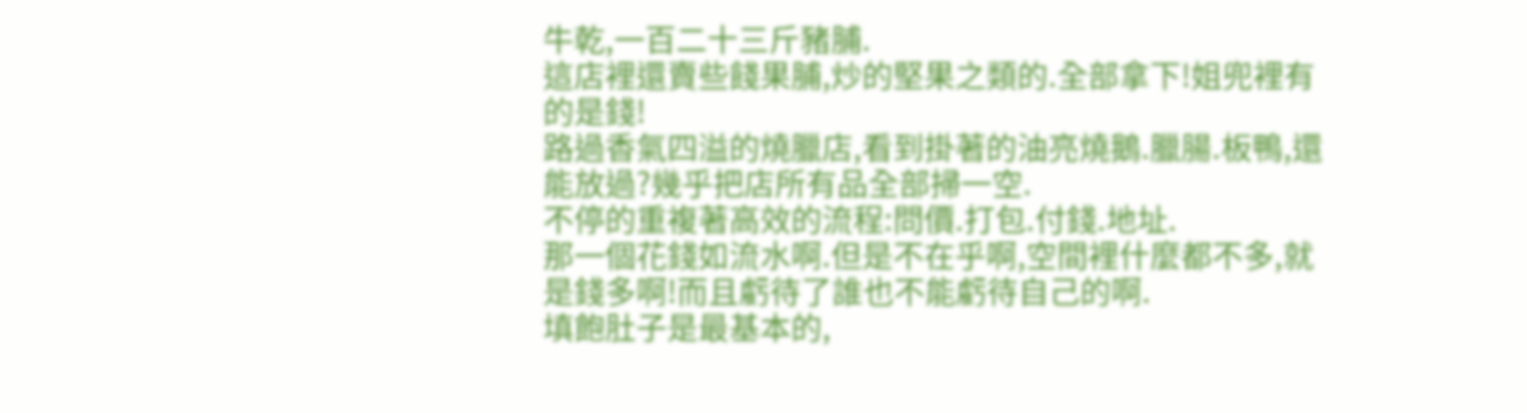牛乾,一百二十三斤豬脯.
這店裡還賣些餞果脯,炒的堅果之類的.全部拿下!姐兜裡有的是錢!
路過香氣四溢的燒臘店,看到掛著的油亮燒鵝.臘腸.板鴨,還能放過?幾乎把店所有品全部掃一空.
不停的重複著高效的流程:問價.打包.付錢.地址.
那一個花錢如流水啊.但是不在乎啊,空間裡什麼都不多,就是錢多啊!而且虧待了誰也不能虧待自己的啊.
填飽肚子是最基本的,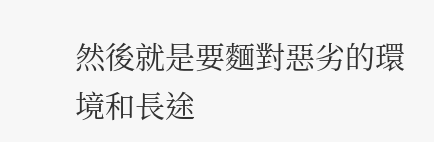然後就是要麵對惡劣的環境和長途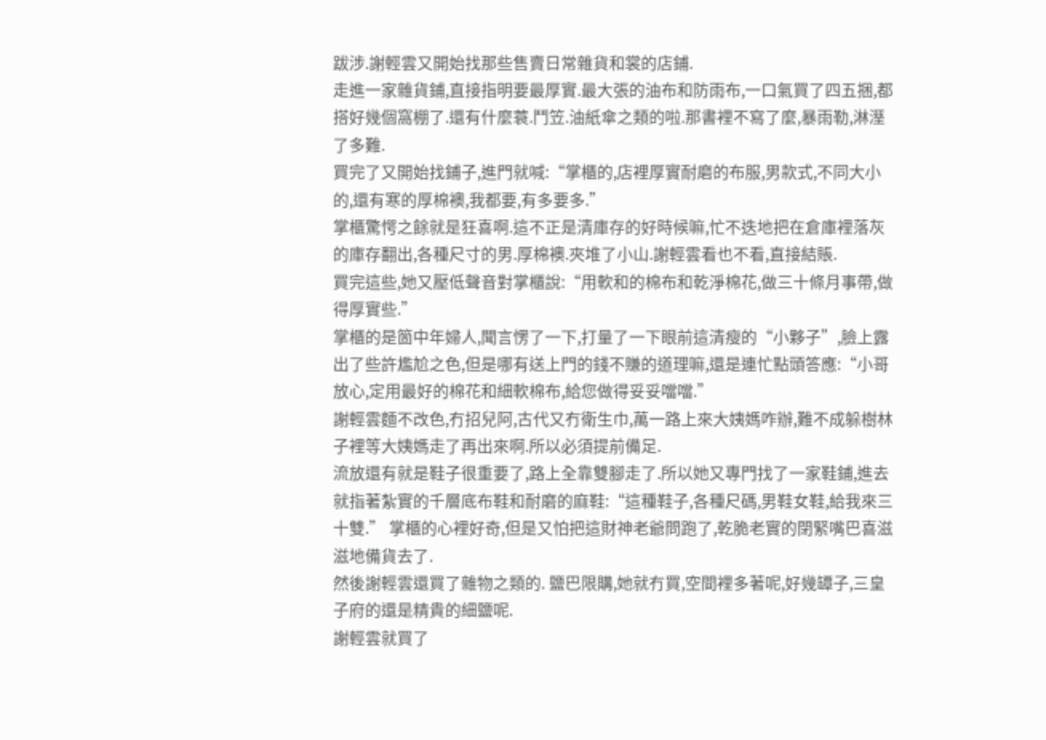跋涉.謝輕雲又開始找那些售賣日常雜貨和裳的店鋪.
走進一家雜貨鋪,直接指明要最厚實.最大張的油布和防雨布,一口氣買了四五捆,都搭好幾個窩棚了.還有什麼蓑.鬥笠.油紙傘之類的啦.那書裡不寫了麼,暴雨勒,淋溼了多難.
買完了又開始找鋪子,進門就喊:“掌櫃的,店裡厚實耐磨的布服,男款式,不同大小的,還有寒的厚棉襖,我都要,有多要多.”
掌櫃驚愕之餘就是狂喜啊.這不正是清庫存的好時候嘛,忙不迭地把在倉庫裡落灰的庫存翻出,各種尺寸的男.厚棉襖.夾堆了小山.謝輕雲看也不看,直接結賬.
買完這些,她又壓低聲音對掌櫃說:“用軟和的棉布和乾淨棉花,做三十條月事帶,做得厚實些.”
掌櫃的是箇中年婦人,聞言愣了一下,打量了一下眼前這清瘦的“小夥子”,臉上露出了些許尷尬之色,但是哪有送上門的錢不賺的道理嘛,還是連忙點頭答應:“小哥放心,定用最好的棉花和細軟棉布,給您做得妥妥噹噹.”
謝輕雲麵不改色,冇招兒阿,古代又冇衛生巾,萬一路上來大姨媽咋辦,難不成躲樹林子裡等大姨媽走了再出來啊.所以必須提前備足.
流放還有就是鞋子很重要了,路上全靠雙腳走了.所以她又專門找了一家鞋鋪,進去就指著紮實的千層底布鞋和耐磨的麻鞋:“這種鞋子,各種尺碼,男鞋女鞋,給我來三十雙.” 掌櫃的心裡好奇,但是又怕把這財神老爺問跑了,乾脆老實的閉緊嘴巴喜滋滋地備貨去了.
然後謝輕雲還買了雜物之類的. 鹽巴限購,她就冇買,空間裡多著呢,好幾罈子,三皇子府的還是精貴的細鹽呢.
謝輕雲就買了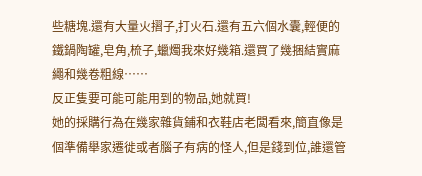些糖塊.還有大量火摺子,打火石.還有五六個水囊,輕便的鐵鍋陶罐,皂角,梳子,蠟燭我來好幾箱.還買了幾捆結實麻繩和幾卷粗線……
反正隻要可能可能用到的物品,她就買!
她的採購行為在幾家雜貨鋪和衣鞋店老闆看來,簡直像是個準備舉家遷徙或者腦子有病的怪人,但是錢到位,誰還管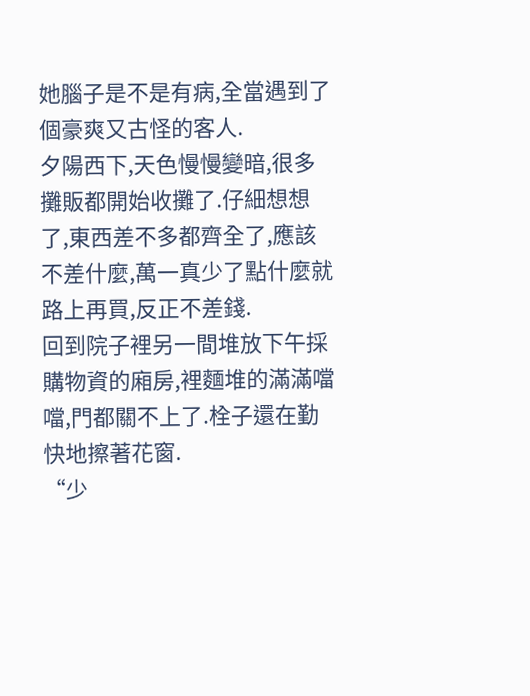她腦子是不是有病,全當遇到了個豪爽又古怪的客人.
夕陽西下,天色慢慢變暗,很多攤販都開始收攤了.仔細想想了,東西差不多都齊全了,應該不差什麼,萬一真少了點什麼就路上再買,反正不差錢.
回到院子裡另一間堆放下午採購物資的廂房,裡麵堆的滿滿噹噹,門都關不上了.栓子還在勤快地擦著花窗.
“少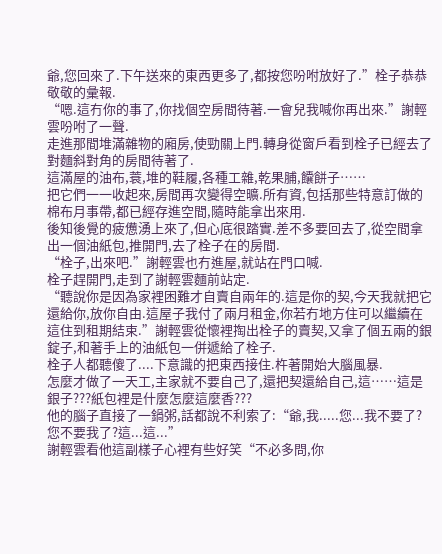爺,您回來了.下午送來的東西更多了,都按您吩咐放好了.”栓子恭恭敬敬的彙報.
“嗯.這冇你的事了,你找個空房間待著.一會兒我喊你再出來.”謝輕雲吩咐了一聲.
走進那間堆滿雜物的廂房,使勁關上門.轉身從窗戶看到栓子已經去了對麵斜對角的房間待著了.
這滿屋的油布,蓑,堆的鞋履,各種工雜,乾果脯,饢餅子……
把它們一一收起來,房間再次變得空曠.所有資,包括那些特意訂做的棉布月事帶,都已經存進空間,隨時能拿出來用.
後知後覺的疲憊湧上來了,但心底很踏實.差不多要回去了,從空間拿出一個油紙包,推開門,去了栓子在的房間.
“栓子,出來吧.”謝輕雲也冇進屋,就站在門口喊.
栓子趕開門,走到了謝輕雲麵前站定.
“聽說你是因為家裡困難才自賣自兩年的.這是你的契,今天我就把它還給你,放你自由.這屋子我付了兩月租金,你若冇地方住可以繼續在這住到租期結束.”謝輕雲從懷裡掏出栓子的賣契,又拿了個五兩的銀錠子,和著手上的油紙包一併遞給了栓子.
栓子人都聽傻了....下意識的把東西接住.杵著開始大腦風暴.
怎麼才做了一天工,主家就不要自己了,還把契還給自己,這……這是銀子???紙包裡是什麼怎麼這麼香???
他的腦子直接了一鍋粥,話都說不利索了:“爺,我.....您...我不要了?您不要我了?這...這...”
謝輕雲看他這副樣子心裡有些好笑“不必多問,你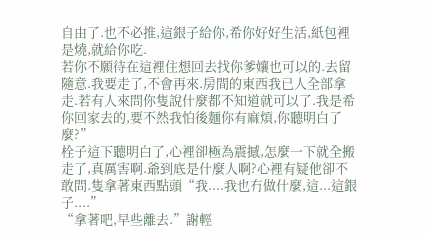自由了.也不必推,這銀子給你,希你好好生活,紙包裡是燒,就給你吃.
若你不願待在這裡住想回去找你爹孃也可以的.去留隨意.我要走了,不會再來.房間的東西我已人全部拿走.若有人來問你隻說什麼都不知道就可以了.我是希你回家去的,要不然我怕後麵你有麻煩,你聽明白了麼?”
栓子這下聽明白了,心裡卻極為震撼,怎麼一下就全搬走了,真厲害啊.爺到底是什麼人啊?心裡有疑他卻不敢問.隻拿著東西點頭“我....我也冇做什麼,這...這銀子....”
“拿著吧,早些離去.”謝輕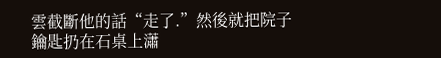雲截斷他的話“走了.”然後就把院子鑰匙扔在石桌上瀟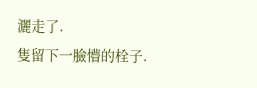灑走了.
隻留下一臉懵的栓子.